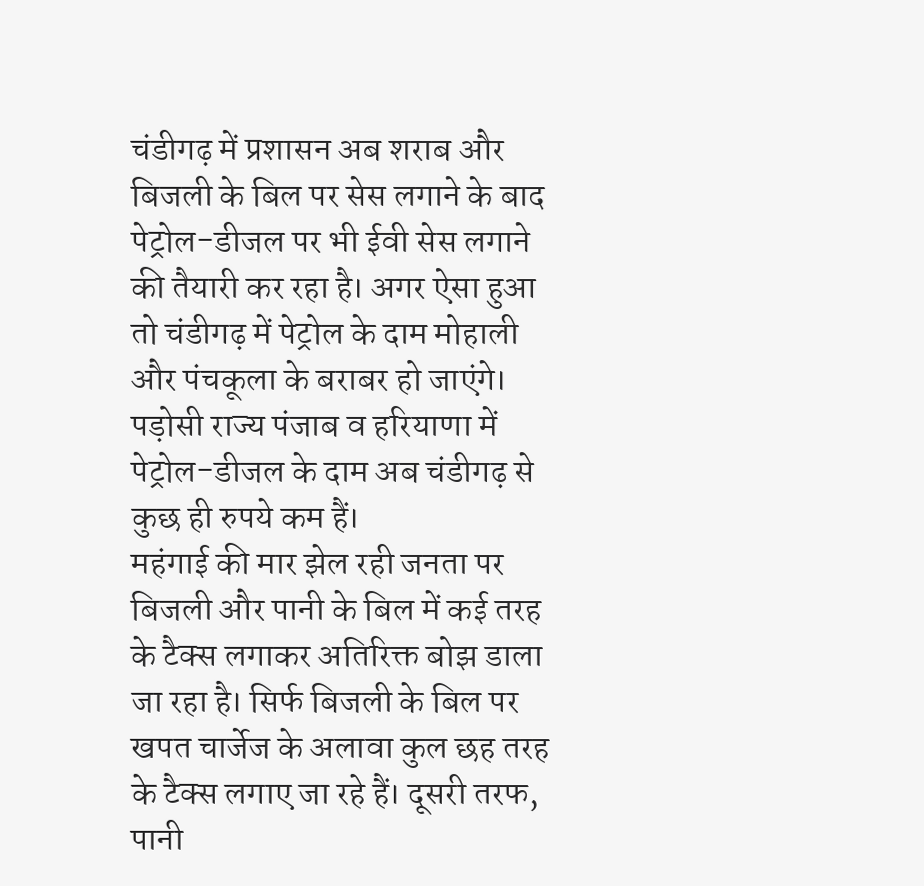चंडीगढ़ में प्रशासन अब शराब और बिजली के बिल पर सेस लगाने के बाद पेट्रोल-डीजल पर भी ईवी सेस लगाने की तैयारी कर रहा है। अगर ऐसा हुआ तो चंडीगढ़ में पेट्रोल के दाम मोहाली और पंचकूला के बराबर हो जाएंगे। पड़ोसी राज्य पंजाब व हरियाणा में पेट्रोल-डीजल के दाम अब चंडीगढ़ से कुछ ही रुपये कम हैं।
महंगाई की मार झेल रही जनता पर बिजली और पानी के बिल में कई तरह के टैक्स लगाकर अतिरिक्त बोझ डाला जा रहा है। सिर्फ बिजली के बिल पर खपत चार्जेज के अलावा कुल छह तरह के टैक्स लगाए जा रहे हैं। दूसरी तरफ, पानी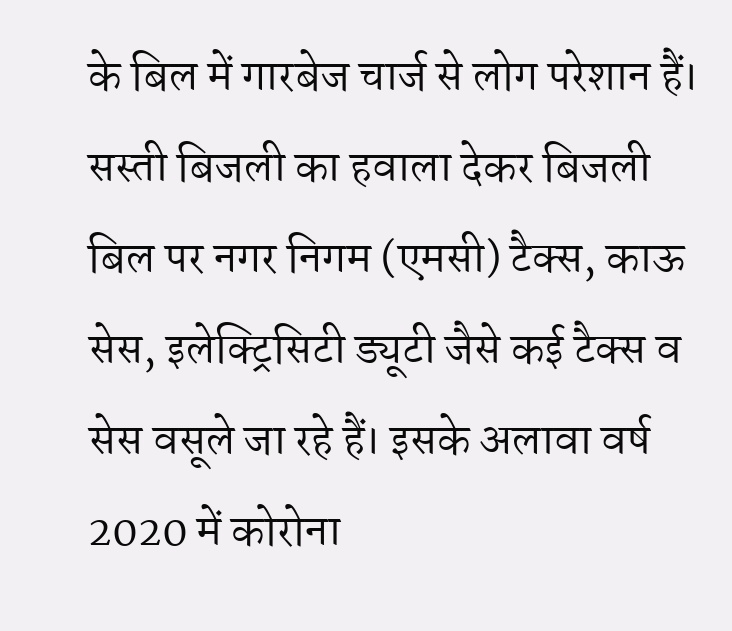के बिल में गारबेज चार्ज से लोग परेशान हैं। सस्ती बिजली का हवाला देकर बिजली बिल पर नगर निगम (एमसी) टैक्स, काऊ सेस, इलेक्ट्रिसिटी ड्यूटी जैसे कई टैक्स व सेस वसूले जा रहे हैं। इसके अलावा वर्ष 2020 में कोरोना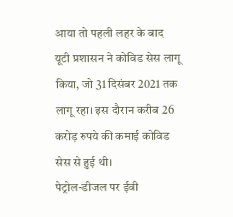आया तो पहली लहर के बाद यूटी प्रशासन ने कोविड सेस लागू किया, जो 31 दिसंबर 2021 तक लागू रहा। इस दौरान करीब 26 करोड़ रुपये की कमाई कोविड सेस से हुई थी।
पेट्रोल-डीजल पर ईवी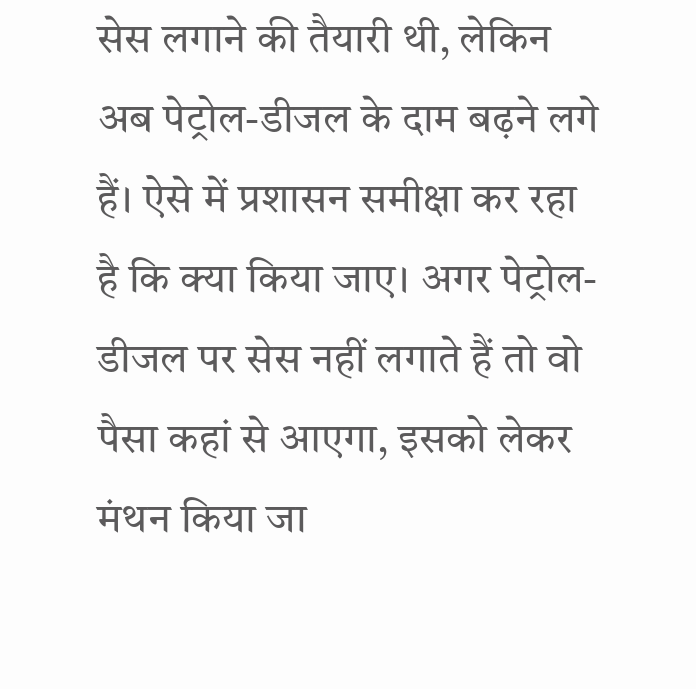सेस लगाने की तैयारी थी, लेकिन अब पेट्रोल-डीजल के दाम बढ़ने लगे हैं। ऐसे में प्रशासन समीक्षा कर रहा है कि क्या किया जाए। अगर पेट्रोल-डीजल पर सेस नहीं लगाते हैं तो वो पैसा कहां से आएगा, इसको लेकर मंथन किया जा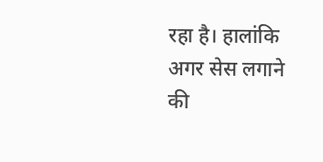रहा है। हालांकि अगर सेस लगाने की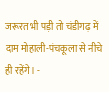जरूरत भी पड़ी तो चंडीगढ़ में दाम मोहाली-पंचकूला से नीचे ही रहेंगे। -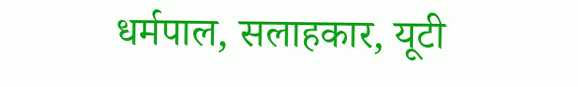धर्मपाल, सलाहकार, यूटी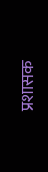प्रशासक